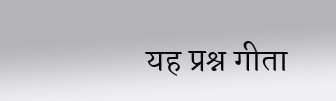यह प्रश्न गीता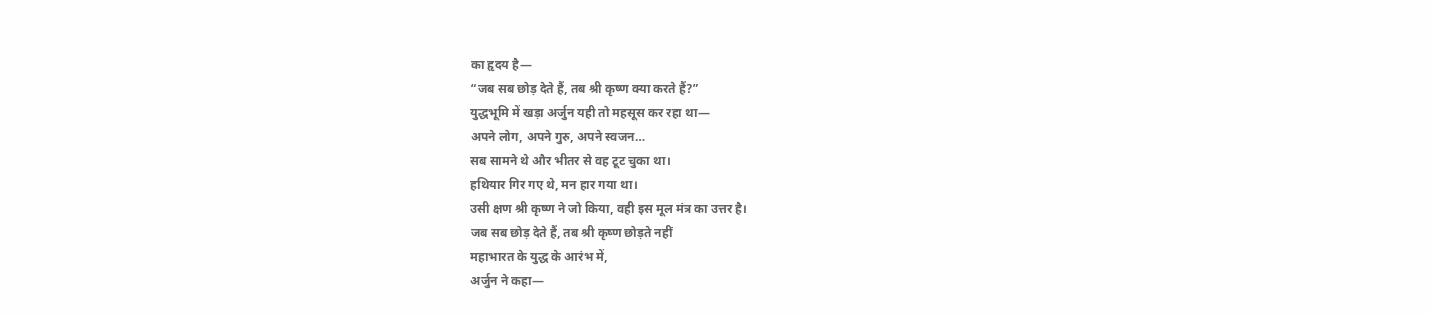का हृदय है—
“जब सब छोड़ देते हैं, तब श्री कृष्ण क्या करते हैं?”
युद्धभूमि में खड़ा अर्जुन यही तो महसूस कर रहा था—
अपने लोग, अपने गुरु, अपने स्वजन…
सब सामने थे और भीतर से वह टूट चुका था।
हथियार गिर गए थे, मन हार गया था।
उसी क्षण श्री कृष्ण ने जो किया, वही इस मूल मंत्र का उत्तर है।
जब सब छोड़ देते हैं, तब श्री कृष्ण छोड़ते नहीं
महाभारत के युद्ध के आरंभ में,
अर्जुन ने कहा—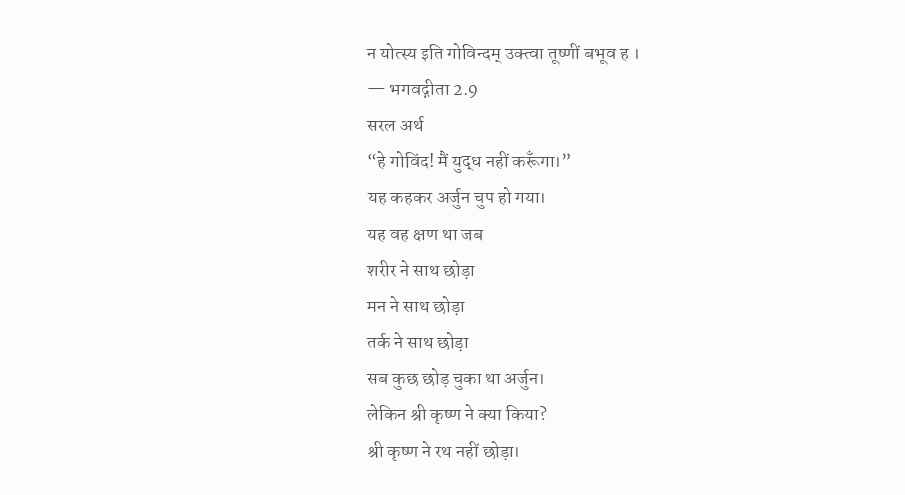न योत्स्य इति गोविन्दम् उक्त्वा तूष्णीं बभूव ह ।
— भगवद्गीता 2.9
सरल अर्थ
“हे गोविंद! मैं युद्ध नहीं करूँगा।”
यह कहकर अर्जुन चुप हो गया।
यह वह क्षण था जब
शरीर ने साथ छोड़ा
मन ने साथ छोड़ा
तर्क ने साथ छोड़ा
सब कुछ छोड़ चुका था अर्जुन।
लेकिन श्री कृष्ण ने क्या किया?
श्री कृष्ण ने रथ नहीं छोड़ा।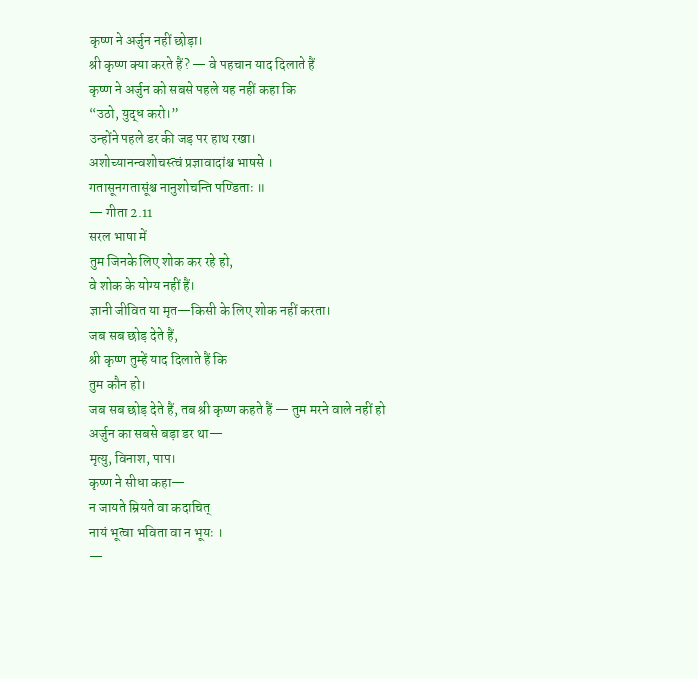कृष्ण ने अर्जुन नहीं छोड़ा।
श्री कृष्ण क्या करते हैं? — वे पहचान याद दिलाते हैं
कृष्ण ने अर्जुन को सबसे पहले यह नहीं कहा कि
“उठो, युद्ध करो।”
उन्होंने पहले डर की जड़ पर हाथ रखा।
अशोच्यानन्वशोचस्त्वं प्रज्ञावादांश्च भाषसे ।
गतासूनगतासूंश्च नानुशोचन्ति पण्डिताः ॥
— गीता 2.11
सरल भाषा में
तुम जिनके लिए शोक कर रहे हो,
वे शोक के योग्य नहीं हैं।
ज्ञानी जीवित या मृत—किसी के लिए शोक नहीं करता।
जब सब छोड़ देते हैं,
श्री कृष्ण तुम्हें याद दिलाते हैं कि
तुम कौन हो।
जब सब छोड़ देते हैं, तब श्री कृष्ण कहते हैं — तुम मरने वाले नहीं हो
अर्जुन का सबसे बड़ा डर था—
मृत्यु, विनाश, पाप।
कृष्ण ने सीधा कहा—
न जायते म्रियते वा कदाचित्
नायं भूत्वा भविता वा न भूयः ।
—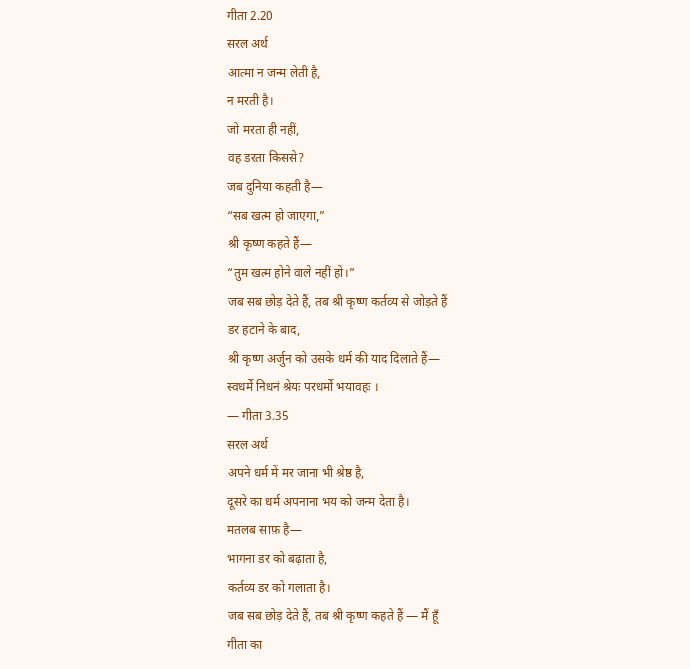गीता 2.20
सरल अर्थ
आत्मा न जन्म लेती है,
न मरती है।
जो मरता ही नहीं,
वह डरता किससे?
जब दुनिया कहती है—
“सब खत्म हो जाएगा,”
श्री कृष्ण कहते हैं—
“तुम खत्म होने वाले नहीं हो।”
जब सब छोड़ देते हैं, तब श्री कृष्ण कर्तव्य से जोड़ते हैं
डर हटाने के बाद,
श्री कृष्ण अर्जुन को उसके धर्म की याद दिलाते हैं—
स्वधर्मे निधनं श्रेयः परधर्मो भयावहः ।
— गीता 3.35
सरल अर्थ
अपने धर्म में मर जाना भी श्रेष्ठ है,
दूसरे का धर्म अपनाना भय को जन्म देता है।
मतलब साफ़ है—
भागना डर को बढ़ाता है,
कर्तव्य डर को गलाता है।
जब सब छोड़ देते हैं, तब श्री कृष्ण कहते हैं — मैं हूँ
गीता का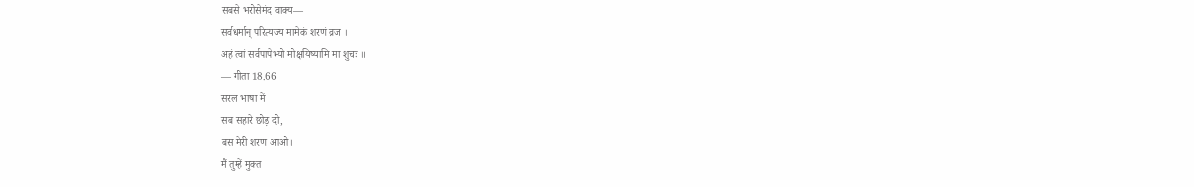सबसे भरोसेमंद वाक्य—
सर्वधर्मान् परित्यज्य मामेकं शरणं व्रज ।
अहं त्वां सर्वपापेभ्यो मोक्षयिष्यामि मा शुचः ॥
— गीता 18.66
सरल भाषा में
सब सहारे छोड़ दो,
बस मेरी शरण आओ।
मैं तुम्हें मुक्त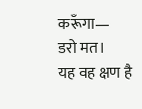करूँगा—
डरो मत।
यह वह क्षण है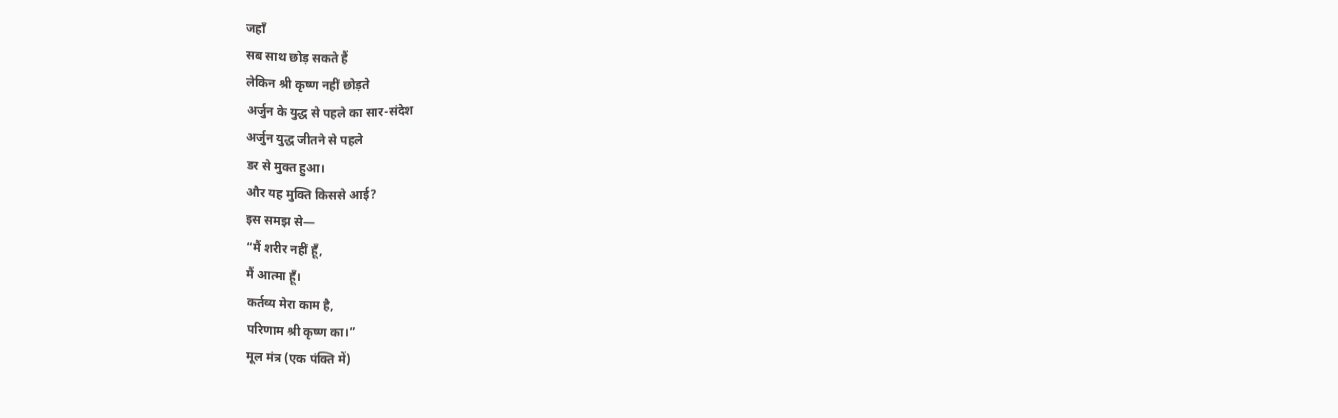जहाँ
सब साथ छोड़ सकते हैं
लेकिन श्री कृष्ण नहीं छोड़ते
अर्जुन के युद्ध से पहले का सार-संदेश
अर्जुन युद्ध जीतने से पहले
डर से मुक्त हुआ।
और यह मुक्ति किससे आई?
इस समझ से—
“मैं शरीर नहीं हूँ,
मैं आत्मा हूँ।
कर्तव्य मेरा काम है,
परिणाम श्री कृष्ण का।”
मूल मंत्र (एक पंक्ति में)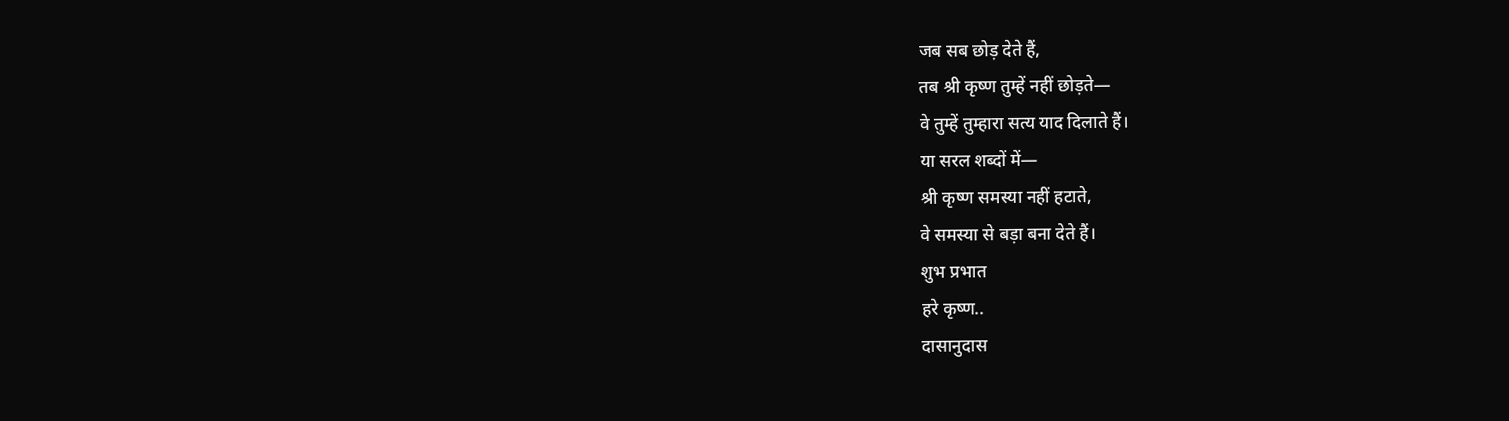जब सब छोड़ देते हैं,
तब श्री कृष्ण तुम्हें नहीं छोड़ते—
वे तुम्हें तुम्हारा सत्य याद दिलाते हैं।
या सरल शब्दों में—
श्री कृष्ण समस्या नहीं हटाते,
वे समस्या से बड़ा बना देते हैं।
शुभ प्रभात
हरे कृष्ण..
दासानुदास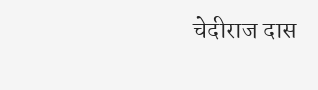चेदीराज दास